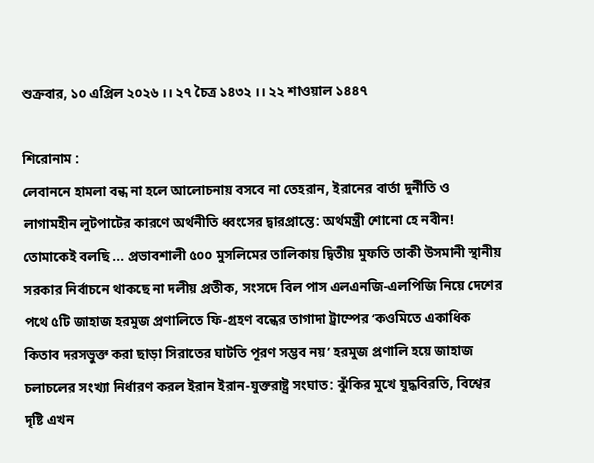শুক্রবার, ১০ এপ্রিল ২০২৬ ।। ২৭ চৈত্র ১৪৩২ ।। ২২ শাওয়াল ১৪৪৭

শিরোনাম :
লেবাননে হামলা বন্ধ না হলে আলোচনায় বসবে না তেহরান, ইরানের বার্তা দুর্নীতি ও লাগামহীন লুটপাটের কারণে অর্থনীতি ধ্বংসের দ্বারপ্রান্তে: অর্থমন্ত্রী শোনো হে নবীন! তোমাকেই বলছি ... প্রভাবশালী ৫০০ মুসলিমের তালিকায় দ্বিতীয় মুফতি তাকী উসমানী স্থানীয় সরকার নির্বাচনে থাকছে না দলীয় প্রতীক, সংসদে বিল পাস এলএনজি-এলপিজি নিয়ে দেশের পথে ৫টি জাহাজ হরমুজ প্রণালিতে ফি-গ্রহণ বন্ধের তাগাদা ট্রাম্পের ‘কওমিতে একাধিক কিতাব দরসভুক্ত করা ছাড়া সিরাতের ঘাটতি পূরণ সম্ভব নয়’ হরমুজ প্রণালি হয়ে জাহাজ চলাচলের সংখ্যা নির্ধারণ করল ইরান ইরান-যুক্তরাষ্ট্র সংঘাত: ঝুঁকির মুখে যুদ্ধবিরতি, বিশ্বের দৃষ্টি এখন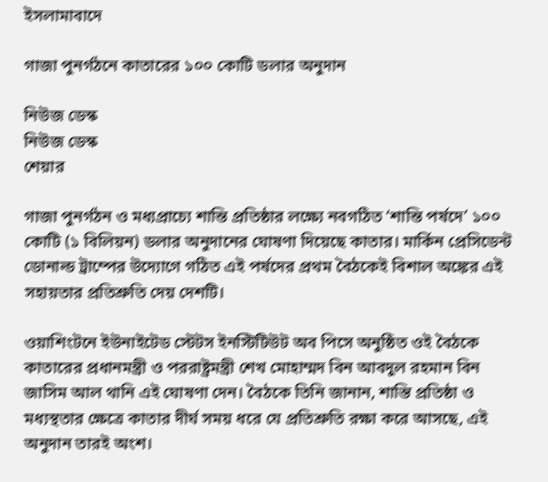ইসলামাবাদে

গাজা পুনর্গঠনে কাতারের ১০০ কোটি ডলার অনুদান

নিউজ ডেস্ক
নিউজ ডেস্ক
শেয়ার

গাজা পুনর্গঠন ও মধ্যপ্রাচ্যে শান্তি প্রতিষ্ঠার লক্ষ্যে নবগঠিত ‘শান্তি পর্ষদে’ ১০০ কোটি (১ বিলিয়ন) ডলার অনুদানের ঘোষণা দিয়েছে কাতার। মার্কিন প্রেসিডেন্ট ডোনাল্ড ট্রাম্পের উদ্যোগে গঠিত এই পর্ষদের প্রথম বৈঠকেই বিশাল অঙ্কের এই সহায়তার প্রতিশ্রুতি দেয় দেশটি।

ওয়াশিংটনে ইউনাইটেড স্টেটস ইনস্টিটিউট অব পিসে অনুষ্ঠিত ওই বৈঠকে কাতারের প্রধানমন্ত্রী ও পররাষ্ট্রমন্ত্রী শেখ মোহাম্মদ বিন আবদুল রহমান বিন জাসিম আল থানি এই ঘোষণা দেন। বৈঠকে তিনি জানান, শান্তি প্রতিষ্ঠা ও মধ্যস্থতার ক্ষেত্রে কাতার দীর্ঘ সময় ধরে যে প্রতিশ্রুতি রক্ষা করে আসছে, এই অনুদান তারই অংশ।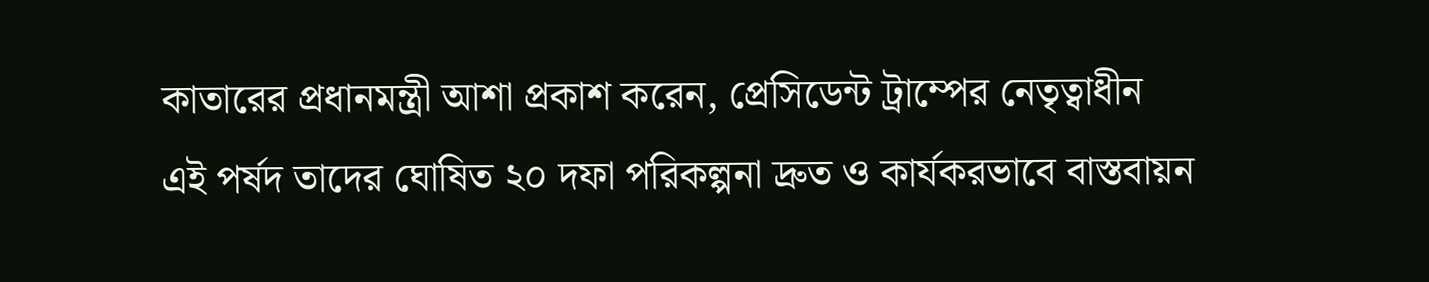কাতারের প্রধানমন্ত্রী আশা প্রকাশ করেন, প্রেসিডেন্ট ট্রাম্পের নেতৃত্বাধীন এই পর্ষদ তাদের ঘোষিত ২০ দফা পরিকল্পনা দ্রুত ও কার্যকরভাবে বাস্তবায়ন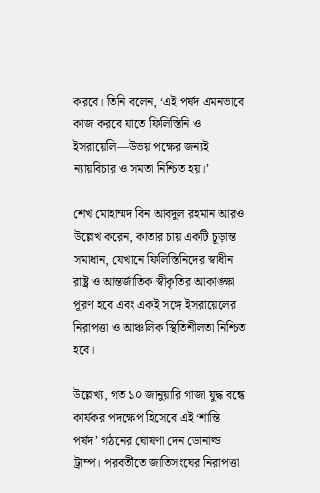করবে। তিনি বলেন, ‘এই পর্ষদ এমনভাবে কাজ করবে যাতে ফিলিস্তিনি ও ইসরায়েলি—উভয় পক্ষের জন্যই ন্যায়বিচার ও সমতা নিশ্চিত হয়।’

শেখ মোহাম্মদ বিন আবদুল রহমান আরও উল্লেখ করেন, কাতার চায় একটি চূড়ান্ত সমাধান, যেখানে ফিলিস্তিনিদের স্বাধীন রাষ্ট্র ও আন্তর্জাতিক স্বীকৃতির আকাঙ্ক্ষা পূরণ হবে এবং একই সঙ্গে ইসরায়েলের নিরাপত্তা ও আঞ্চলিক স্থিতিশীলতা নিশ্চিত হবে।

উল্লেখ্য, গত ১০ জানুয়ারি গাজা যুদ্ধ বন্ধে কার্যকর পদক্ষেপ হিসেবে এই ‘শান্তি পর্ষদ’ গঠনের ঘোষণা দেন ডোনাল্ড ট্রাম্প। পরবর্তীতে জাতিসংঘের নিরাপত্তা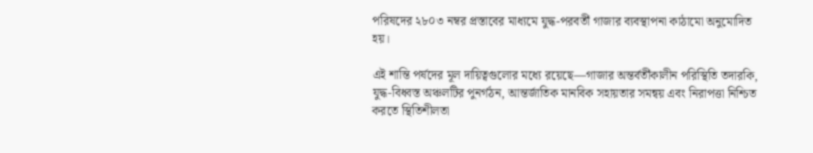পরিষদের ২৮০৩ নম্বর প্রস্তাবের মাধ্যমে যুদ্ধ-পরবর্তী গাজার ব্যবস্থাপনা কাঠামো অনুমোদিত হয়।

এই শান্তি পর্ষদের মূল দায়িত্বগুলোর মধ্যে রয়েছে—গাজার অন্তর্বর্তীকালীন পরিস্থিতি তদারকি, যুদ্ধ-বিধ্বস্ত অঞ্চলটির পুনর্গঠন, আন্তর্জাতিক মানবিক সহায়তার সমন্বয় এবং নিরাপত্তা নিশ্চিত করতে স্থিতিশীলতা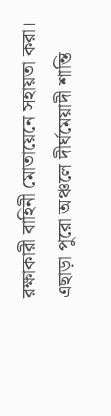রক্ষাকারী বাহিনী মোতায়েনে সহায়তা করা। এছাড়া পুরো অঞ্চলে দীর্ঘমেয়াদী শান্তি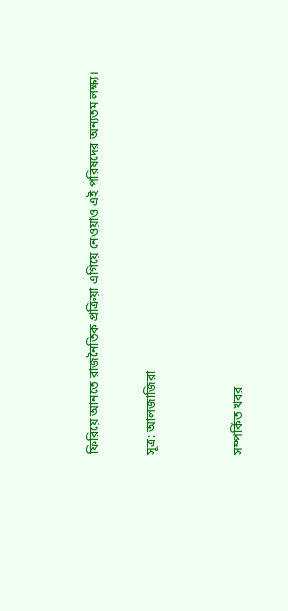ফিরিয়ে আনতে রাজনৈতিক প্রক্রিয়া এগিয়ে নেওয়াও এই পরিষদের অন্যতম লক্ষ্য।

সূত্র: আলজাজিরা


সম্পর্কিত খবর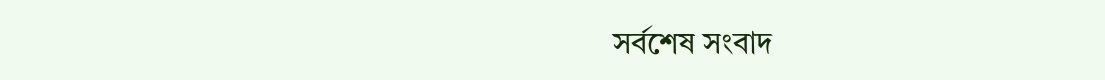সর্বশেষ সংবাদ